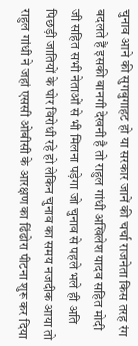चुनाव आने की सुगबुगाहट हो या सरकार जानें की चर्चा राजनेता किस तरह रंग बदलते हैं इसकी बानगी देखनी है तो राहुल गांधी अखिलेश यादव सहित मोदी जी सहित सभी नेताओं से भी मिलना पड़ेगा जो चुनाव से पहले भले ही अति पिछड़ी जातियों के घोर विरोधी रहे हो लेकिन चुनाव का समय नजदीक आया तो राहुल गांधी ने जहां एससी ओबीसी के आरक्षण का ढिंढोरा पीटना शुरू कर दिया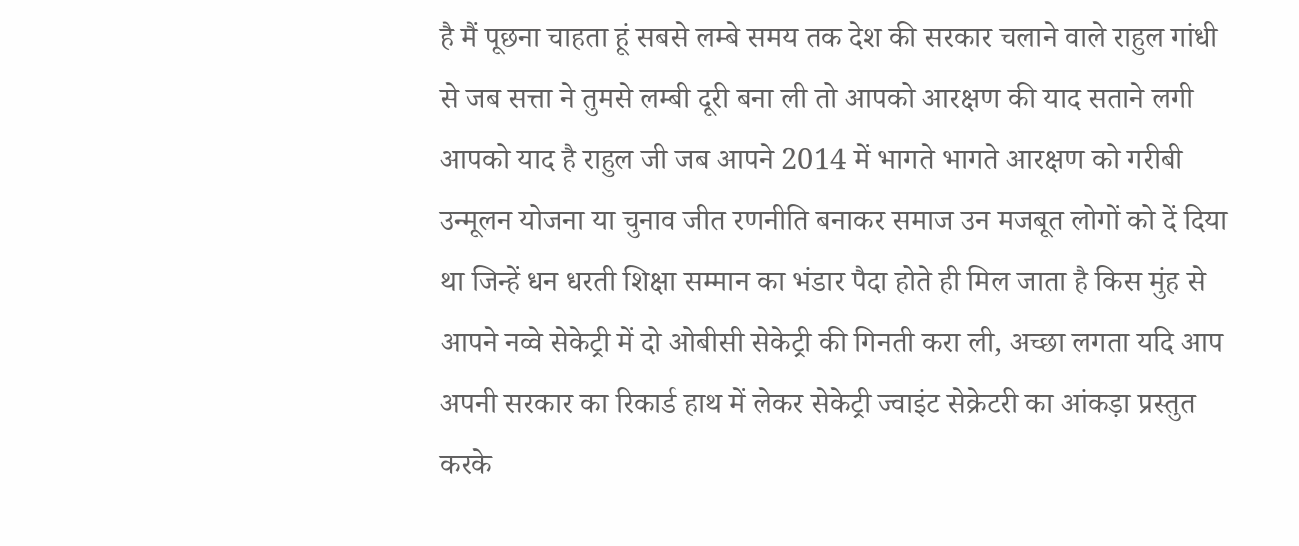है मैं पूछना चाहता हूं सबसे लम्बे समय तक देश की सरकार चलाने वाले राहुल गांधी से जब सत्ता ने तुमसे लम्बी दूरी बना ली तो आपको आरक्षण की याद सताने लगी आपको याद है राहुल जी जब आपने 2014 में भागते भागते आरक्षण को गरीबी उन्मूलन योजना या चुनाव जीत रणनीति बनाकर समाज उन मजबूत लोगों को दें दिया था जिन्हें धन धरती शिक्षा सम्मान का भंडार पैदा होते ही मिल जाता है किस मुंह से आपने नव्वे सेकेट्री में दो ओबीसी सेकेट्री की गिनती करा ली, अच्छा लगता यदि आप अपनी सरकार का रिकार्ड हाथ में लेकर सेकेट्री ज्वाइंट सेक्रेटरी का आंकड़ा प्रस्तुत करके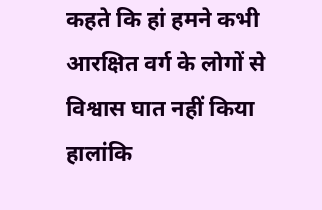कहते कि हां हमने कभी आरक्षित वर्ग के लोगों से विश्वास घात नहीं किया हालांकि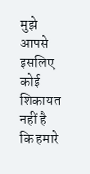मुझे आपसे इसलिए कोई शिकायत नहीं है कि हमारे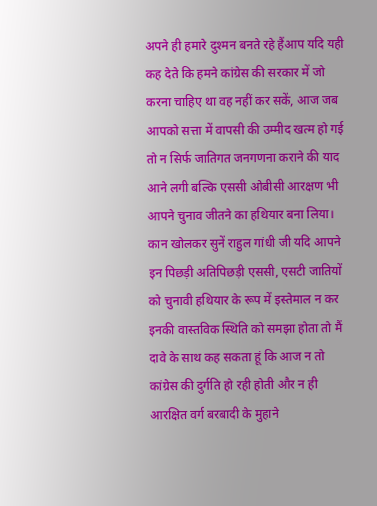अपने ही हमारे दुश्मन बनते रहे हैंआप यदि यही कह देते कि हमने कांग्रेस की सरकार में जो करना चाहिए था वह नहीं कर सकें, आज जब आपको सत्ता में वापसी की उम्मीद खत्म हो गई तो न सिर्फ जातिगत जनगणना कराने की याद आने लगी बल्कि एससी ओबीसी आरक्षण भी आपने चुनाव जीतने का हथियार बना लिया।
कान खोलकर सुनें राहुल गांधी जी यदि आपने इन पिछड़ी अतिपिछड़ी एससी, एसटी जातियों को चुनावी हथियार के रूप में इस्तेमाल न कर इनकी वास्तविक स्थिति को समझा होता तो मैं दावे के साथ कह सकता हूं कि आज न तो कांग्रेस की दुर्गति हो रही होती और न ही आरक्षित वर्ग बरबादी के मुहाने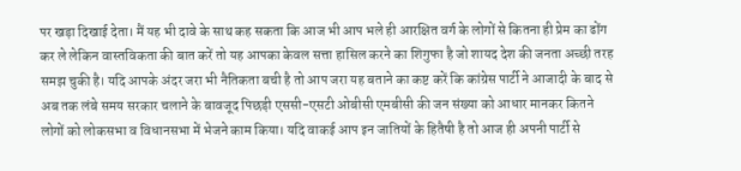पर खड़ा दिखाई देता। मैं यह भी दावे के साथ कह सकता कि आज भी आप भले ही आरक्षित वर्ग के लोगों से कितना ही प्रेम का ढोंग कर ले लेकिन वास्तविकता की बात करें तो यह आपका केवल सत्ता हासिल करने का शिगुफा है जो शायद देश की जनता अच्छी तरह समझ चुकी है। यदि आपके अंदर जरा भी नैतिकता बची है तो आप जरा यह बताने का कष्ट करें कि कांग्रेस पार्टी ने आजादी के बाद से अब तक लंबे समय सरकार चलाने के बावजूद पिछड़ी एससी-एसटी ओबीसी एमबीसी की जन संख्या को आधार मानकर कितने लोगों को लोकसभा व विधानसभा में भेजने काम किया। यदि वाकई आप इन जातियों के हितैषी है तो आज ही अपनी पार्टी से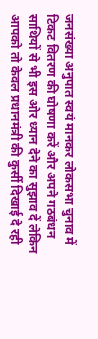जनसंख्या अनुपात स्वयं मानकर लोकसभा चुनाव में टिकट वितरण की घोषणा करें और अपने गठबंधन साथियों से भी इस ओर ध्यान देने का सुझाव दें लेकिन आपको तो केवल प्रधानमंत्री की कुर्सी दिखाई दे रही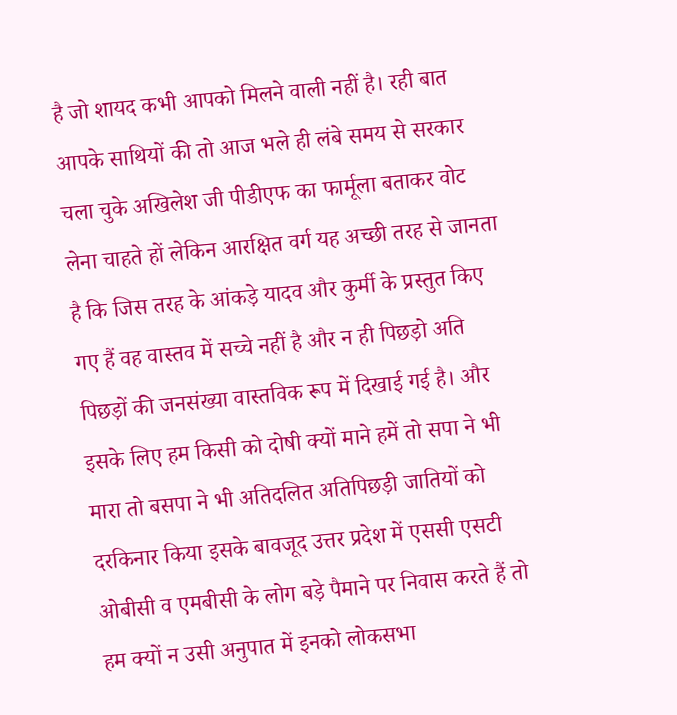है जो शायद कभी आपको मिलने वाली नहीं है। रही बात आपके साथियों की तो आज भले ही लंबे समय से सरकार चला चुके अखिलेश जी पीडीएफ का फार्मूला बताकर वोट लेना चाहते हों लेकिन आरक्षित वर्ग यह अच्छी तरह से जानता है कि जिस तरह के आंकड़े यादव और कुर्मी के प्रस्तुत किए गए हैं वह वास्तव में सच्चे नहीं है और न ही पिछड़ो अति पिछड़ों की जनसंख्या वास्तविक रूप में दिखाई गई है। और इसके लिए हम किसी को दोषी क्यों माने हमें तो सपा ने भी मारा तो बसपा ने भी अतिदलित अतिपिछड़ी जातियों को दरकिनार किया इसके बावजूद उत्तर प्रदेश में एससी एसटी ओबीसी व एमबीसी के लोग बड़े पैमाने पर निवास करते हैं तो हम क्यों न उसी अनुपात में इनको लोकसभा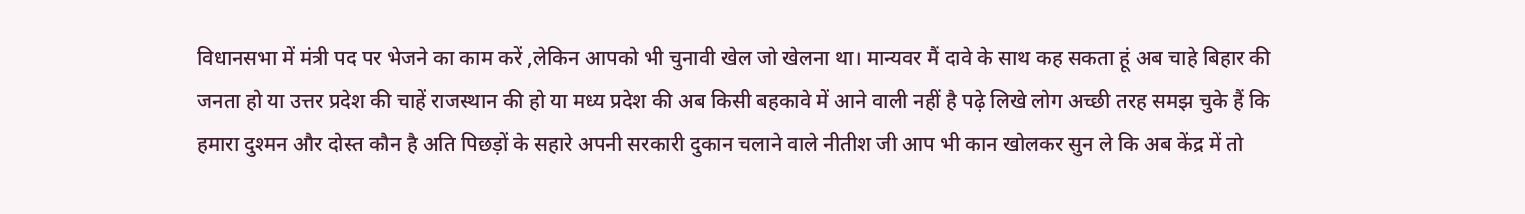विधानसभा में मंत्री पद पर भेजने का काम करें ,लेकिन आपको भी चुनावी खेल जो खेलना था। मान्यवर मैं दावे के साथ कह सकता हूं अब चाहे बिहार की जनता हो या उत्तर प्रदेश की चाहें राजस्थान की हो या मध्य प्रदेश की अब किसी बहकावे में आने वाली नहीं है पढ़े लिखे लोग अच्छी तरह समझ चुके हैं कि हमारा दुश्मन और दोस्त कौन है अति पिछड़ों के सहारे अपनी सरकारी दुकान चलाने वाले नीतीश जी आप भी कान खोलकर सुन ले कि अब केंद्र में तो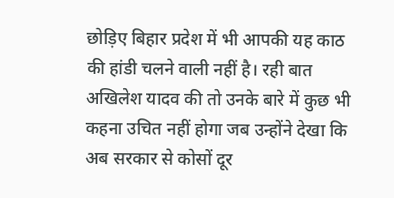छोड़िए बिहार प्रदेश में भी आपकी यह काठ की हांडी चलने वाली नहीं है। रही बात अखिलेश यादव की तो उनके बारे में कुछ भी कहना उचित नहीं होगा जब उन्होंने देखा कि अब सरकार से कोसों दूर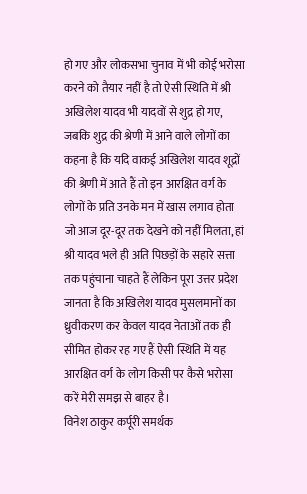हो गए और लोकसभा चुनाव में भी कोई भरोसा करने को तैयार नहीं है तो ऐसी स्थिति में श्री अखिलेश यादव भी यादवों से शुद्र हो गए, जबकि शुद्र की श्रेणी में आने वाले लोगों का कहना है कि यदि वाकई अखिलेश यादव शूद्रों की श्रेणी में आते हैं तो इन आरक्षित वर्ग के लोगों के प्रति उनके मन में खास लगाव होता जो आज दूर-दूर तक देखने को नहीं मिलता, हां श्री यादव भले ही अति पिछड़ों के सहारे सत्ता तक पहुंचाना चाहते हैं लेकिन पूरा उत्तर प्रदेश जानता है कि अखिलेश यादव मुसलमानों का ध्रुवीकरण कर केवल यादव नेताओं तक ही सीमित होकर रह गए हैं ऐसी स्थिति में यह आरक्षित वर्ग के लोग किसी पर कैसे भरोसा करें मेरी समझ से बाहर है।
विनेश ठाकुर कर्पूरी समर्थक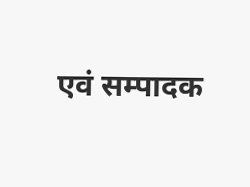एवं सम्पादक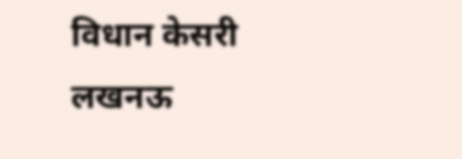विधान केसरी लखनऊ